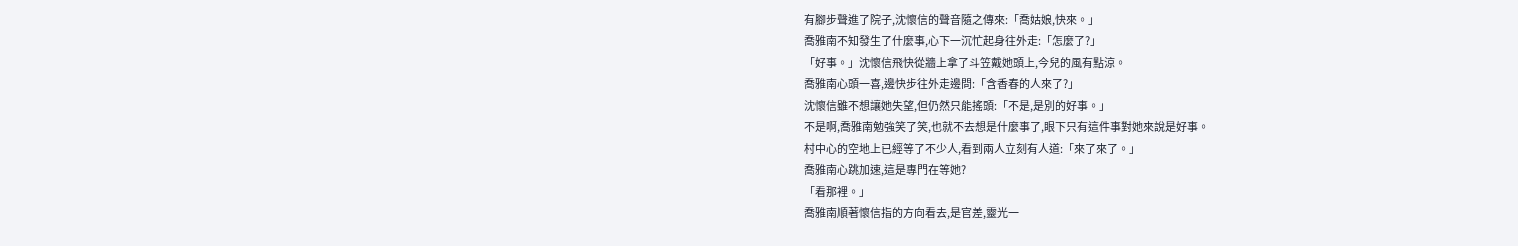有腳步聲進了院子,沈懷信的聲音隨之傳來:「喬姑娘,快來。」
喬雅南不知發生了什麼事,心下一沉忙起身往外走:「怎麼了?」
「好事。」沈懷信飛快從牆上拿了斗笠戴她頭上,今兒的風有點涼。
喬雅南心頭一喜,邊快步往外走邊問:「含香春的人來了?」
沈懷信雖不想讓她失望,但仍然只能搖頭:「不是,是別的好事。」
不是啊,喬雅南勉強笑了笑,也就不去想是什麼事了,眼下只有這件事對她來說是好事。
村中心的空地上已經等了不少人,看到兩人立刻有人道:「來了來了。」
喬雅南心跳加速,這是專門在等她?
「看那裡。」
喬雅南順著懷信指的方向看去,是官差,靈光一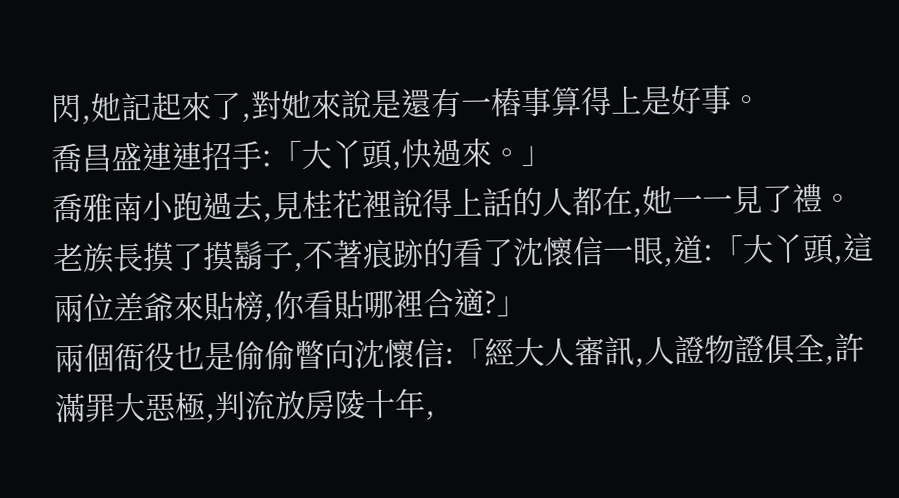閃,她記起來了,對她來說是還有一樁事算得上是好事。
喬昌盛連連招手:「大丫頭,快過來。」
喬雅南小跑過去,見桂花裡說得上話的人都在,她一一見了禮。
老族長摸了摸鬍子,不著痕跡的看了沈懷信一眼,道:「大丫頭,這兩位差爺來貼榜,你看貼哪裡合適?」
兩個衙役也是偷偷瞥向沈懷信:「經大人審訊,人證物證俱全,許滿罪大惡極,判流放房陵十年,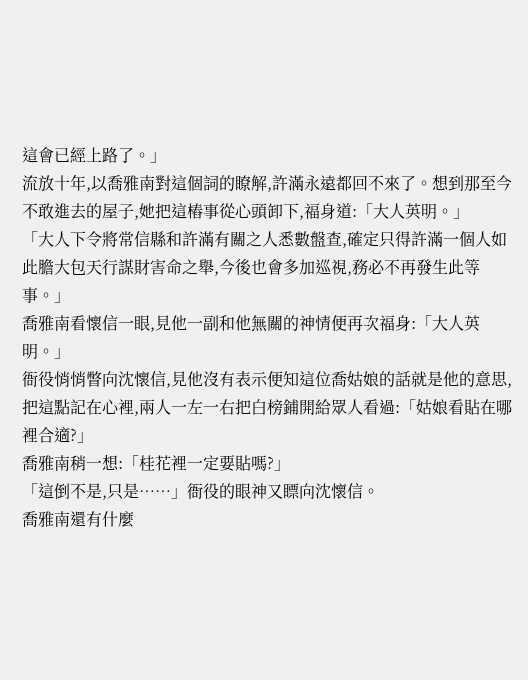這會已經上路了。」
流放十年,以喬雅南對這個詞的瞭解,許滿永遠都回不來了。想到那至今不敢進去的屋子,她把這樁事從心頭卸下,福身道:「大人英明。」
「大人下令將常信縣和許滿有關之人悉數盤查,確定只得許滿一個人如此膽大包天行謀財害命之舉,今後也會多加巡視,務必不再發生此等事。」
喬雅南看懷信一眼,見他一副和他無關的神情便再次福身:「大人英明。」
衙役悄悄瞥向沈懷信,見他沒有表示便知這位喬姑娘的話就是他的意思,把這點記在心裡,兩人一左一右把白榜鋪開給眾人看過:「姑娘看貼在哪裡合適?」
喬雅南稍一想:「桂花裡一定要貼嗎?」
「這倒不是,只是……」衙役的眼神又瞟向沈懷信。
喬雅南還有什麼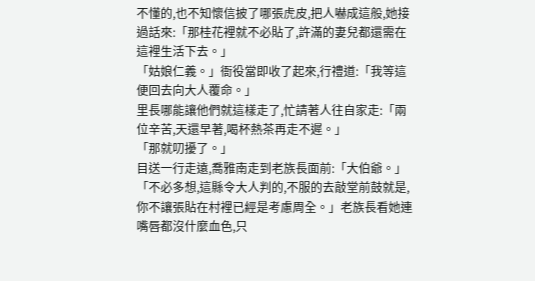不懂的,也不知懷信披了哪張虎皮,把人嚇成這般,她接過話來:「那桂花裡就不必貼了,許滿的妻兒都還需在這裡生活下去。」
「姑娘仁義。」衙役當即收了起來,行禮道:「我等這便回去向大人覆命。」
里長哪能讓他們就這樣走了,忙請著人往自家走:「兩位辛苦,天還早著,喝杯熱茶再走不遲。」
「那就叨擾了。」
目送一行走遠,喬雅南走到老族長面前:「大伯爺。」
「不必多想,這縣令大人判的,不服的去敲堂前鼓就是,你不讓張貼在村裡已經是考慮周全。」老族長看她連嘴唇都沒什麼血色,只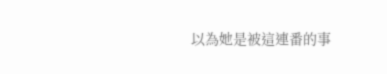以為她是被這連番的事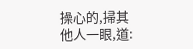操心的,掃其他人一眼,道: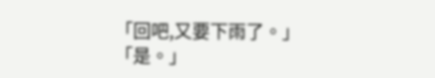「回吧,又要下雨了。」
「是。」